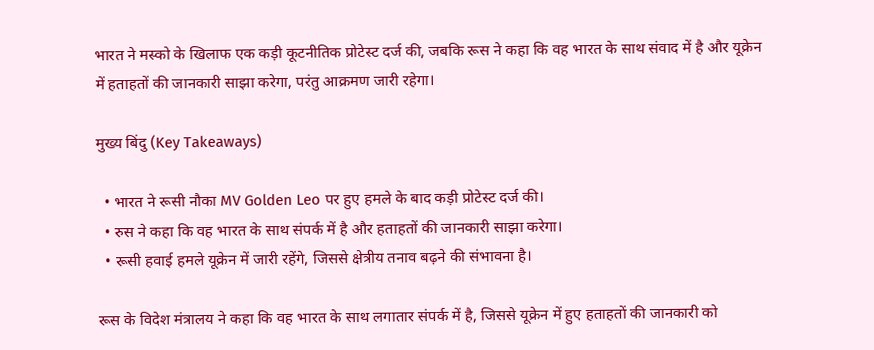भारत ने मस्को के खिलाफ एक कड़ी कूटनीतिक प्रोटेस्ट दर्ज की, जबकि रूस ने कहा कि वह भारत के साथ संवाद में है और यूक्रेन में हताहतों की जानकारी साझा करेगा, परंतु आक्रमण जारी रहेगा।

मुख्य बिंदु (Key Takeaways)

  • भारत ने रूसी नौका MV Golden Leo पर हुए हमले के बाद कड़ी प्रोटेस्ट दर्ज की।
  • रुस ने कहा कि वह भारत के साथ संपर्क में है और हताहतों की जानकारी साझा करेगा।
  • रूसी हवाई हमले यूक्रेन में जारी रहेंगे, जिससे क्षेत्रीय तनाव बढ़ने की संभावना है।

रूस के विदेश मंत्रालय ने कहा कि वह भारत के साथ लगातार संपर्क में है, जिससे यूक्रेन में हुए हताहतों की जानकारी को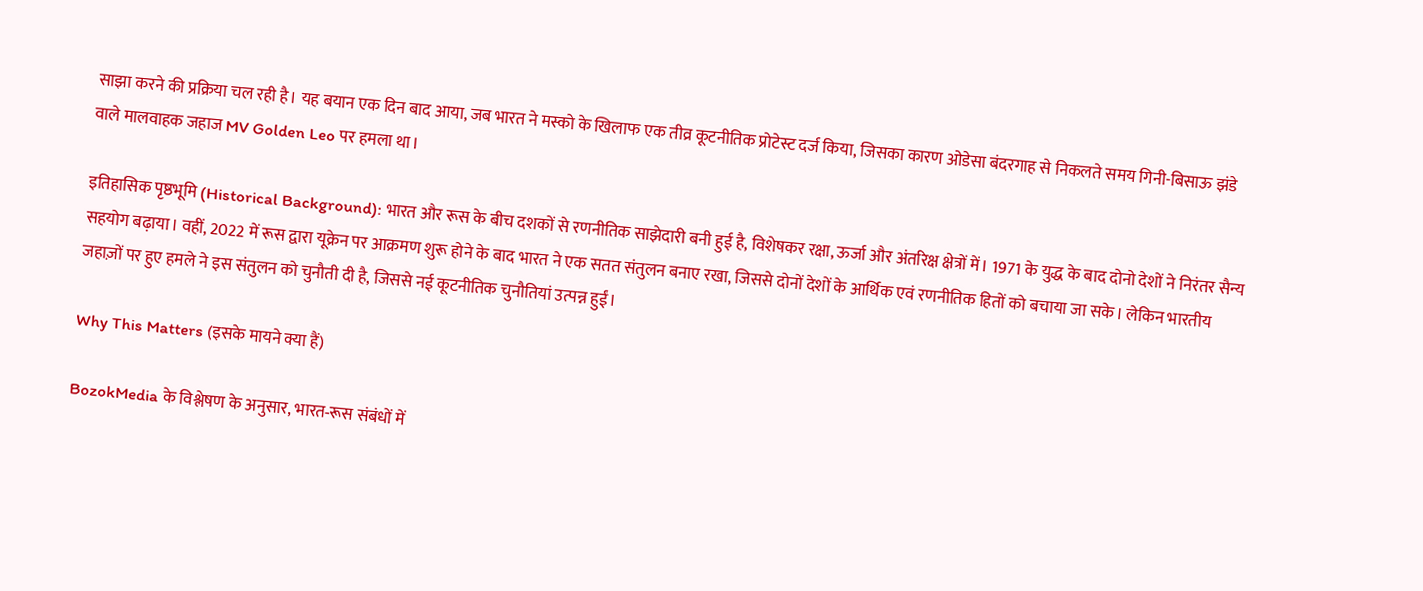साझा करने की प्रक्रिया चल रही है। यह बयान एक दिन बाद आया, जब भारत ने मस्को के खिलाफ एक तीव्र कूटनीतिक प्रोटेस्ट दर्ज किया, जिसका कारण ओडेसा बंदरगाह से निकलते समय गिनी-बिसाऊ झंडे वाले मालवाहक जहाज MV Golden Leo पर हमला था।

इतिहासिक पृष्ठभूमि (Historical Background): भारत और रूस के बीच दशकों से रणनीतिक साझेदारी बनी हुई है, विशेषकर रक्षा, ऊर्जा और अंतरिक्ष क्षेत्रों में। 1971 के युद्ध के बाद दोनो देशों ने निरंतर सैन्य सहयोग बढ़ाया। वहीं, 2022 में रूस द्वारा यूक्रेन पर आक्रमण शुरू होने के बाद भारत ने एक सतत संतुलन बनाए रखा, जिससे दोनों देशों के आर्थिक एवं रणनीतिक हितों को बचाया जा सके। लेकिन भारतीय जहाज़ों पर हुए हमले ने इस संतुलन को चुनौती दी है, जिससे नई कूटनीतिक चुनौतियां उत्पन्न हुईं।

Why This Matters (इसके मायने क्या हैं)

BozokMedia के विश्लेषण के अनुसार, भारत‑रूस संबंधों में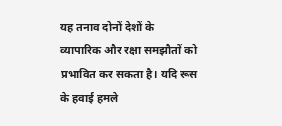यह तनाव दोनों देशों के व्यापारिक और रक्षा समझौतों को प्रभावित कर सकता है। यदि रूस के हवाई हमले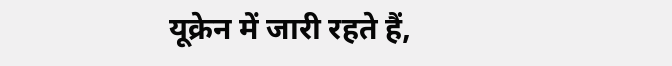यूक्रेन में जारी रहते हैं,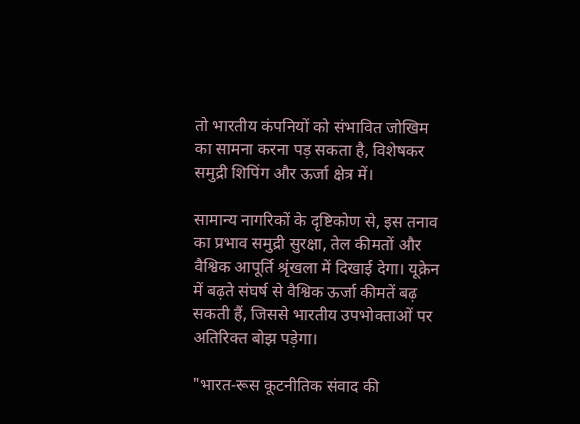तो भारतीय कंपनियों को संभावित जोखिम का सामना करना पड़ सकता है, विशेषकर समुद्री शिपिंग और ऊर्जा क्षेत्र में।

सामान्य नागरिकों के दृष्टिकोण से, इस तनाव का प्रभाव समुद्री सुरक्षा, तेल कीमतों और वैश्विक आपूर्ति श्रृंखला में दिखाई देगा। यूक्रेन में बढ़ते संघर्ष से वैश्विक ऊर्जा कीमतें बढ़ सकती हैं, जिससे भारतीय उपभोक्ताओं पर अतिरिक्त बोझ पड़ेगा।

"भारत‑रूस कूटनीतिक संवाद की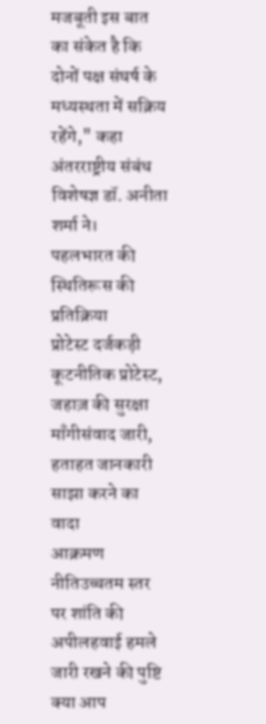मजबूती इस बात का संकेत है कि दोनों पक्ष संघर्ष के मध्यस्थता में सक्रिय रहेंगे," कहा अंतरराष्ट्रीय संबंध विशेषज्ञ डॉ. अनीता शर्मा ने।
पहलभारत की स्थितिरूस की प्रतिक्रिया
प्रोटेस्ट दर्जकड़ी कूटनीतिक प्रोटेस्ट, जहाज़ की सुरक्षा माँगीसंवाद जारी, हताहत जानकारी साझा करने का वादा
आक्रमण नीतिउच्चतम स्तर पर शांति की अपीलहवाई हमले जारी रखने की पुष्टि
क्या आप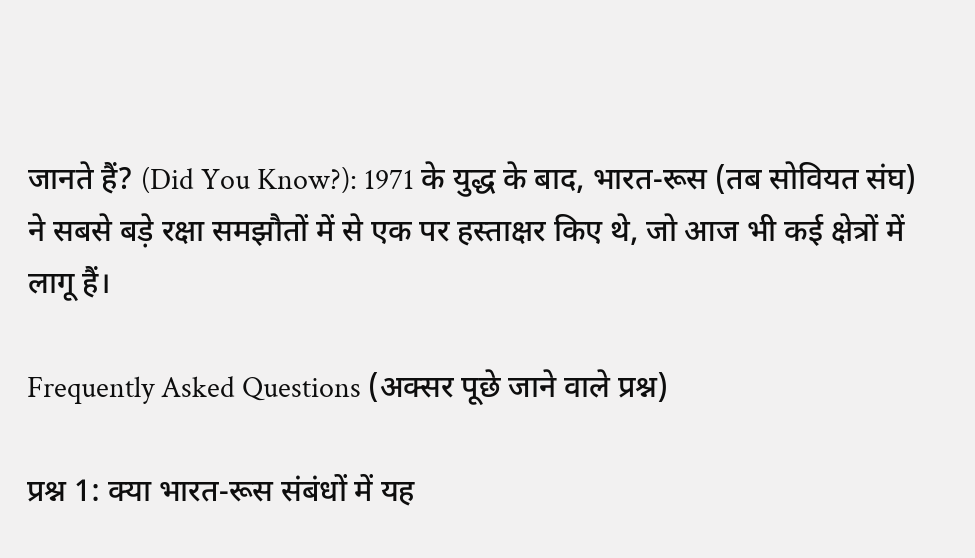जानते हैं? (Did You Know?): 1971 के युद्ध के बाद, भारत‑रूस (तब सोवियत संघ) ने सबसे बड़े रक्षा समझौतों में से एक पर हस्ताक्षर किए थे, जो आज भी कई क्षेत्रों में लागू हैं।

Frequently Asked Questions (अक्सर पूछे जाने वाले प्रश्न)

प्रश्न 1: क्या भारत‑रूस संबंधों में यह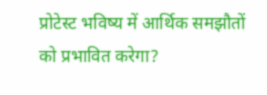प्रोटेस्ट भविष्य में आर्थिक समझौतों को प्रभावित करेगा?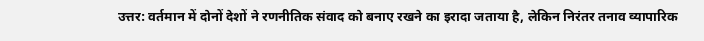उत्तर: वर्तमान में दोनों देशों ने रणनीतिक संवाद को बनाए रखने का इरादा जताया है, लेकिन निरंतर तनाव व्यापारिक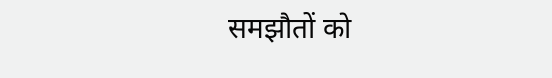समझौतों को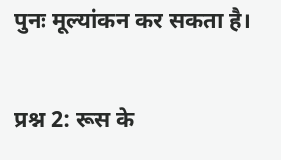पुनः मूल्यांकन कर सकता है।

प्रश्न 2: रूस के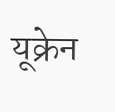यूक्रेन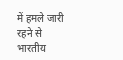में हमले जारी रहने से भारतीय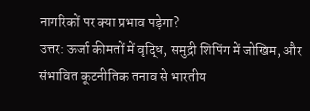नागरिकों पर क्या प्रभाव पड़ेगा?
उत्तर: ऊर्जा कीमतों में वृद्धि, समुद्री शिपिंग में जोखिम, और संभावित कूटनीतिक तनाव से भारतीय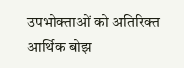उपभोक्ताओं को अतिरिक्त आर्थिक बोझ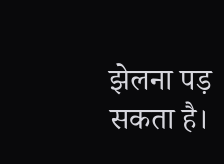झेलना पड़ सकता है।